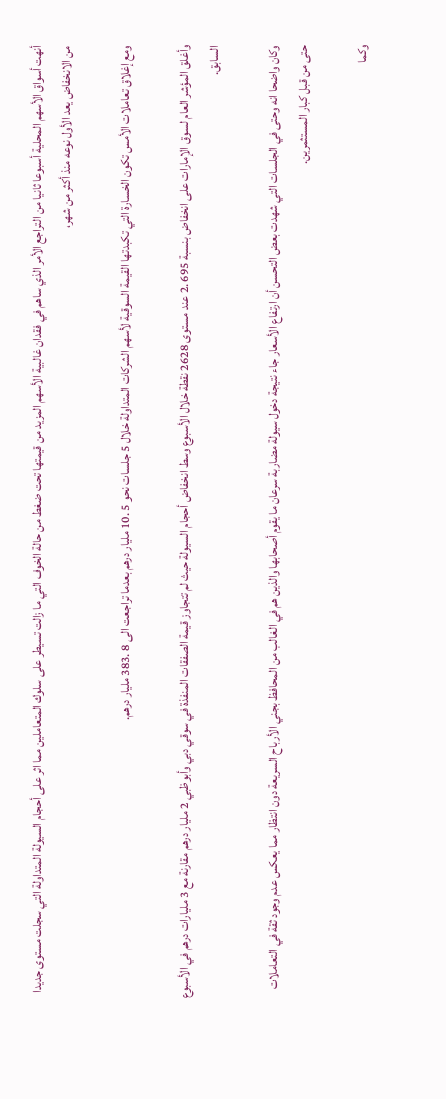أنهت أسواق الأسهم المحلية أسبوعا ثانيا من التراجع الأمر الذي ساهم في فقدان غالبية الأسهم المزيد من قيمتها تحت ضغط من حالة الخوف التي ما زالت تسيطر على سلوك المتعاملين مما اثر على أحجام السيولة المتداولة التي سجلت مستوى جديدا من الانخفاض يعد الأول نوعه منذ أكثر من شهر،

ومع إغلاق تعاملات الأمس تكون الخسارة التي تكبدتها القيمة السوقية لأسهم الشركات المتداولة خلال 5 جلسات نحو 5 .10 مليار درهم بعدما تراجعت الى 8 .383 مليار درهم.

وأغلق المؤشر العام لسوق الإمارات على انخفاض بنسبة 695 .2 عند مستوى 2628 نقطة خلال الأسبوع وسط انخفاض أحجام السيولة حيث لم تتجاوز قيمة الصفقات المنفذة في سوقي دبي وأبوظبي 2 مليار درهم مقارنة مع 3 مليارات درهم في الأسبوع السابق.

وكان واضحا انه وحتى في الجلسات التي شهدت بعض التحسن أن ارتفاع الأسعار جاء نتيجة دخول سيولة مضاربة سرعان ما يقوم أصحابها والذين هم في الغالب من المحافظ بجني الأرباح السريعة دون انتظار مما يعكس عدم وجود ثقة في التعاملات حتى من قبل كبار المستثمرين.

وكما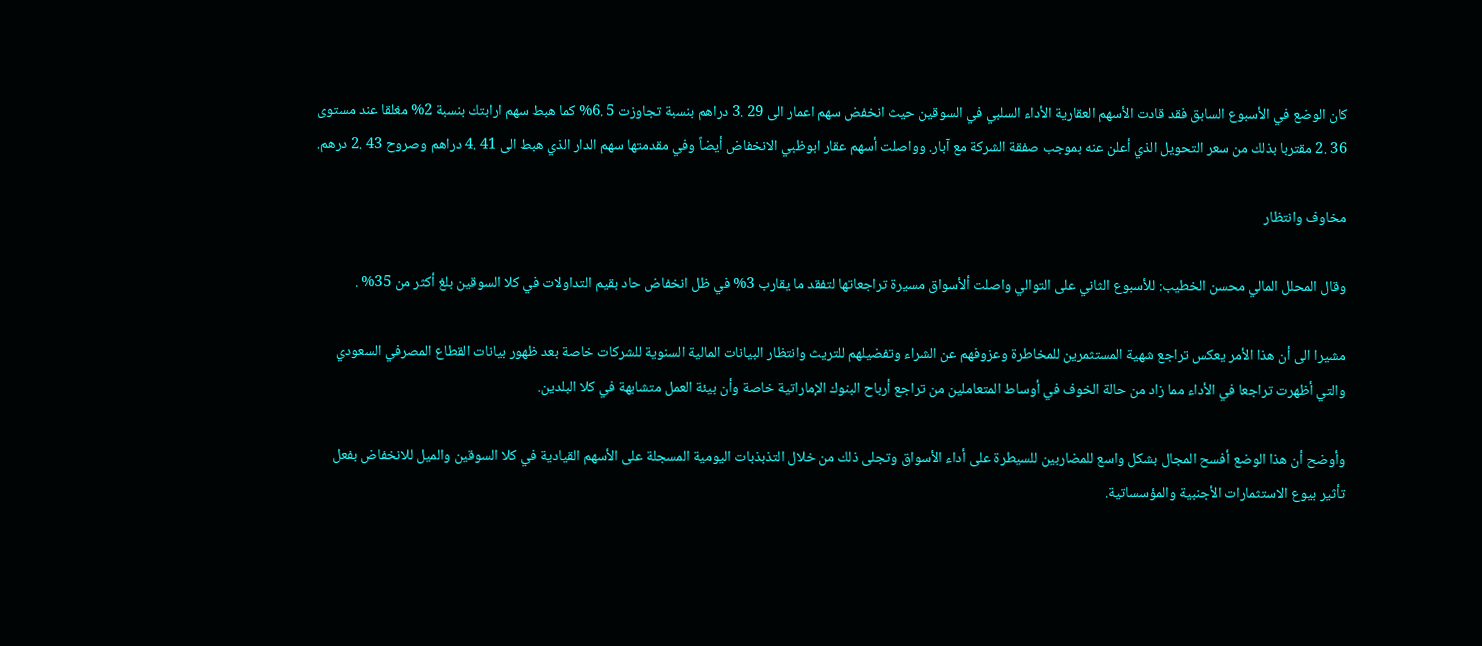كان الوضع في الأسبوع السابق فقد قادت الأسهم العقارية الأداء السلبي في السوقين حيث انخفض سهم اعمار الى 29 .3 دراهم بنسبة تجاوزت 5 .6% كما هبط سهم ارابتك بنسبة 2% مغلقا عند مستوى 36 .2 مقتربا بذلك من سعر التحويل الذي أعلن عنه بموجب صفقة الشركة مع آبار. وواصلت أسهم عقار ابوظبي الانخفاض أيضاً وفي مقدمتها سهم الدار الذي هبط الى 41 .4 دراهم وصروح 43 .2 درهم.

مخاوف وانتظار

وقال المحلل المالي محسن الخطيب: للأسبوع الثاني على التوالي واصلت ألأسواق مسيرة تراجعاتها لتفقد ما يقارب 3% في ظل انخفاض حاد بقيم التداولات في كلا السوقين بلغ أكثر من 35% .

مشيرا الى أن هذا الأمر يعكس تراجع شهية المستثمرين للمخاطرة وعزوفهم عن الشراء وتفضيلهم للتريث وانتظار البيانات المالية السنوية للشركات خاصة بعد ظهور بيانات القطاع المصرفي السعودي والتي أظهرت تراجعا في الأداء مما زاد من حالة الخوف في أوساط المتعاملين من تراجع أرباح البنوك الإماراتية خاصة وأن بيئة العمل متشابهة في كلا البلدين.

وأوضح أن هذا الوضع أفسح المجال بشكل واسع للمضاربين للسيطرة على أداء الأسواق وتجلى ذلك من خلال التذبذبات اليومية المسجلة على الأسهم القيادية في كلا السوقين والميل للانخفاض بفعل تأثير بيوع الاستثمارات الأجنبية والمؤسساتية.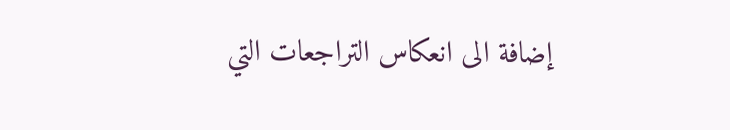إضافة الى انعكاس التراجعات التي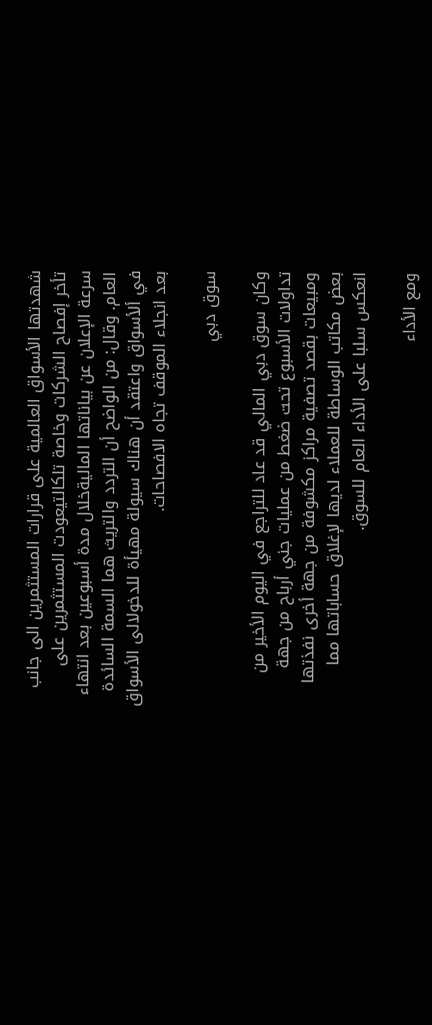شهدتها الأسواق العالمية على قرارات المستثمرين الى جانب تأخر إفصاح الشركات وخاصة تلكالتيعودت المستثمرين على سرعة الإعلان عن بياناتها الماليةخلال مدة أسبوعين بعد انتهاء العام. وقال: من الواضح أن التردد والتريث هما السمة السائدة في ألأسواق واعتقد أن هناك سيولة مهيأة للدخولالى الأسواق بعد انجلاء الموقف تجاه الافصاحات.

سوق دبي

وكان سوق دبي المالي قد عاد للتراجع في اليوم الأخير من تداولات الأسبوع تحت ضغط من عمليات جني أرباح من جهة ومبيعات بقصد تصفية مراكز مكشوفة من جهة أخرى نفذتها بعض مكاتب الوساطة للعملاء لديها لإغلاق حساباتها مما انعكس سلبا على الأداء العام للسوق.

ومع الأداء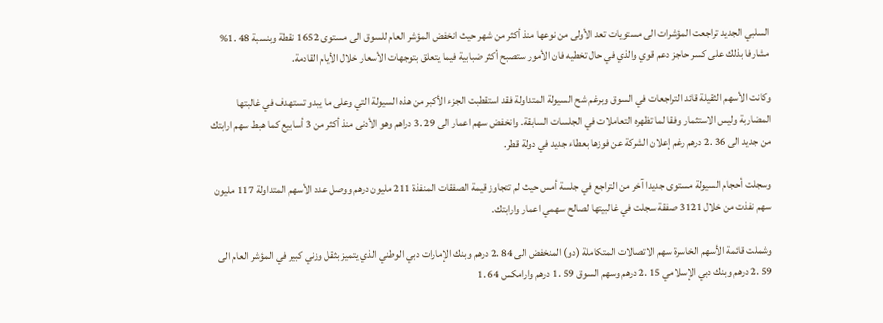السلبي الجديد تراجعت المؤشرات الى مستويات تعد الأولى من نوعها منذ أكثر من شهر حيث انخفض المؤشر العام للسوق الى مستوى 1652 نقطة وبنسبة 48 .1% مشارفا بذلك على كسر حاجز دعم قوي والذي في حال تخطيه فان الأمور ستصبح أكثر ضبابية فيما يتعلق بتوجهات الأسعار خلال الأيام القادمة.

وكانت الأسهم الثقيلة قائد التراجعات في السوق وبرغم شح السيولة المتداولة فقد استقطبت الجزء الأكبر من هذه السيولة التي وعلى ما يبدو تستهدف في غالبتها المضاربة وليس الاستثمار وفقا لما تظهره التعاملات في الجلسات السابقة. وانخفض سهم اعمار الى 29 .3 دراهم وهو الأدنى منذ أكثر من 3 أسابيع كما هبط سهم ارابتك من جديد الى 36 .2 درهم رغم إعلان الشركة عن فوزها بعطاء جديد في دولة قطر.

وسجلت أحجام السيولة مستوى جديدا آخر من التراجع في جلسة أمس حيث لم تتجاوز قيمة الصفقات المنفذة 211 مليون درهم ووصل عدد الأسهم المتداولة 117 مليون سهم نفذت من خلال 3121 صفقة سجلت في غالبيتها لصالح سهمي اعمار وارابتك.

وشملت قائمة الأسهم الخاسرة سهم الاتصالات المتكاملة (دو) المنخفض الى 84 .2 درهم وبنك الإمارات دبي الوطني الذي يتميز بثقل وزني كبير في المؤشر العام الى 59 .2 درهم وبنك دبي الإسلامي 15 .2 درهم وسهم السوق 59 .1 درهم وارامكس 64 .1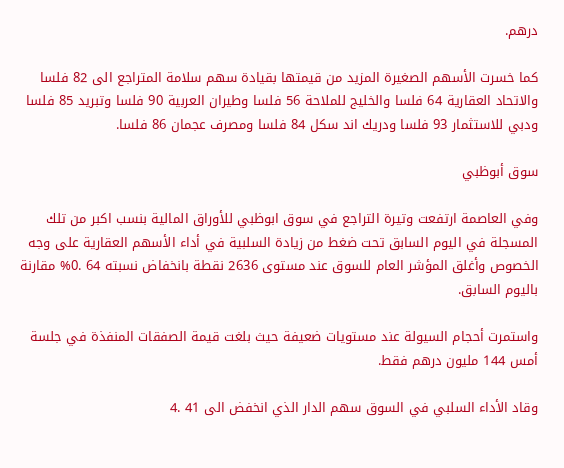درهم.

كما خسرت الأسهم الصغيرة المزيد من قيمتها بقيادة سهم سلامة المتراجع الى 82 فلسا والاتحاد العقارية 64 فلسا والخليج للملاحة 56 فلسا وطيران العربية 90 فلسا وتبريد 85 فلسا ودبي للاستثمار 93 فلسا ودريك اند سكل 84 فلسا ومصرف عجمان 86 فلسا.

سوق أبوظبي

وفي العاصمة ارتفعت وتيرة التراجع في سوق ابوظبي للأوراق المالية بنسب اكبر من تلك المسجلة في اليوم السابق تحت ضغط من زيادة السلبية في أداء الأسهم العقارية على وجه الخصوص وأغلق المؤشر العام للسوق عند مستوى 2636 نقطة بانخفاض نسبته 64 .0% مقارنة باليوم السابق.

واستمرت أحجام السيولة عند مستويات ضعيفة حيث بلغت قيمة الصفقات المنفذة في جلسة أمس 144 مليون درهم فقط.

وقاد الأداء السلبي في السوق سهم الدار الذي انخفض الى 41 .4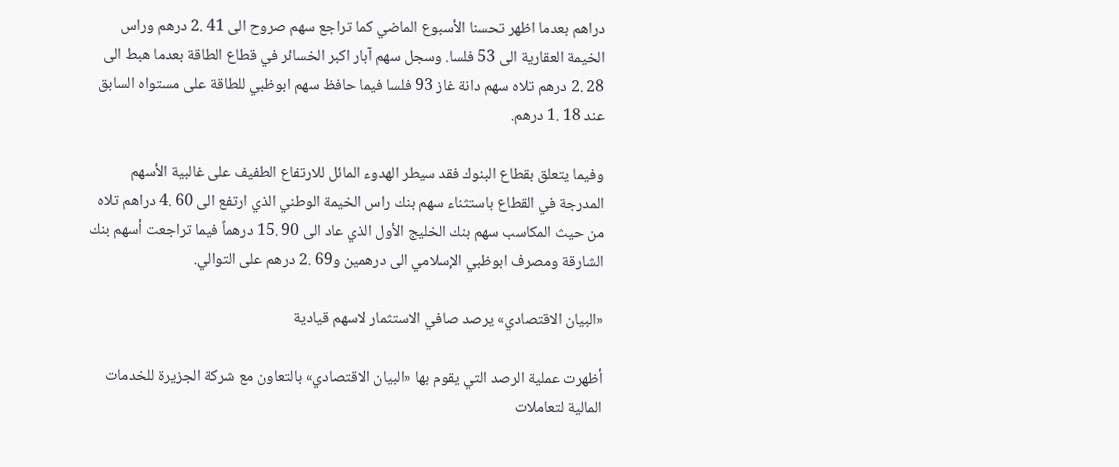دراهم بعدما اظهر تحسنا الأسبوع الماضي كما تراجع سهم صروح الى 41 .2 درهم وراس الخيمة العقارية الى 53 فلسا. وسجل سهم آبار اكبر الخسائر في قطاع الطاقة بعدما هبط الى 28 .2 درهم تلاه سهم دانة غاز 93 فلسا فيما حافظ سهم ابوظبي للطاقة على مستواه السابق عند 18 .1 درهم.

وفيما يتعلق بقطاع البنوك فقد سيطر الهدوء المائل للارتفاع الطفيف على غالبية الأسهم المدرجة في القطاع باستثناء سهم بنك راس الخيمة الوطني الذي ارتفع الى 60 .4 دراهم تلاه من حيث المكاسب سهم بنك الخليج الأول الذي عاد الى 90 .15 درهماً فيما تراجعت أسهم بنك الشارقة ومصرف ابوظبي الإسلامي الى درهمين و69 .2 درهم على التوالي.

«البيان الاقتصادي» يرصد صافي الاستثمار لاسهم قيادية

أظهرت عملية الرصد التي يقوم بها «البيان الاقتصادي» بالتعاون مع شركة الجزيرة للخدمات المالية لتعاملات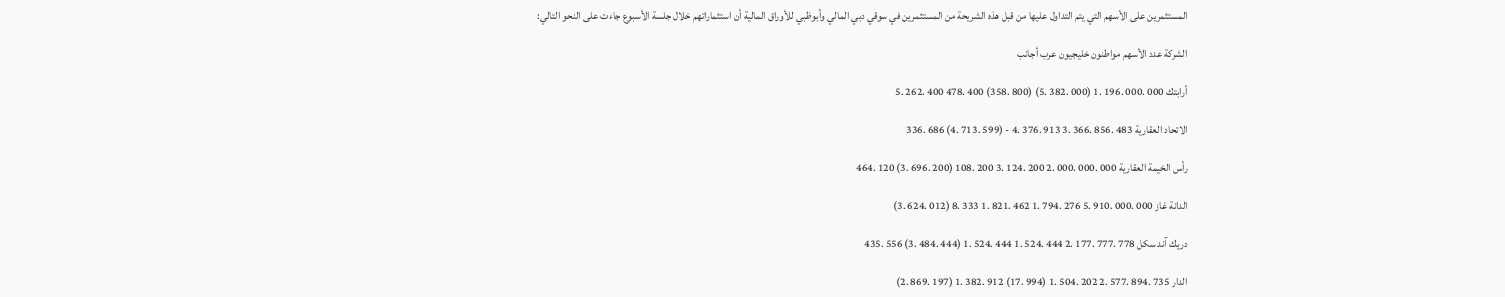المستثمرين على الأسهم التي يتم التداول عليها من قبل هذه الشريحة من المستثمرين في سوقي دبي المالي وأبوظبي للأوراق المالية أن استثماراتهم خلال جلسة الأسبوع جاءت على النحو التالي:

الشركة عدد الأسهم مواطنون خليجيون عرب أجانب

أرابتك 000 .000 .196 .1 (000 .382 .5) (800 .358) 400 .478 400 .262 .5

الاتحاد العقارية 483 .856 .366 .3 913 .376 .4 - (599 .713 .4) 686 .336

رأس الخيمة العقارية 000 .000 .000 .2 200 .124 .3 200 .108 (200 .696 .3) 120 .464

الدانة غاز 000 .000 .910 .5 276 .794 .1 462 .821 .1 333 .8 (012 .624 .3)

دريك آند سكل 778 .777 .177 .2 444 .524 .1 444 .524 .1 (444 .484 .3) 556 .435

الدار 735 .894 .577 .2 202 .504 .1 (994 .17) 912 .382 .1 (197 .869 .2)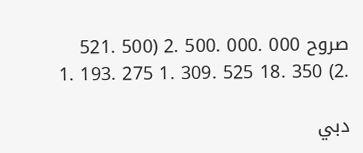صروح 000 .000 .500 .2 (500 .521 .2) 350 .18 525 .309 .1 275 .193 .1

دبي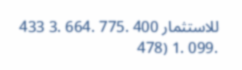للاستثمار 400 .775 .664 .3 433 .099 .1 (478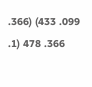.366) (433 .099 .1) 478 .366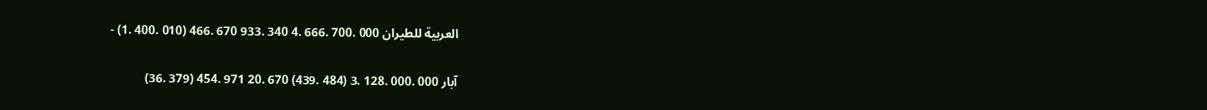العربية للطيران 000 .700 .666 .4 340 .933 670 .466 (010 .400 .1) -

آبار 000 .000 .128 .3 (484 .439) 670 .20 971 .454 (379 .36)